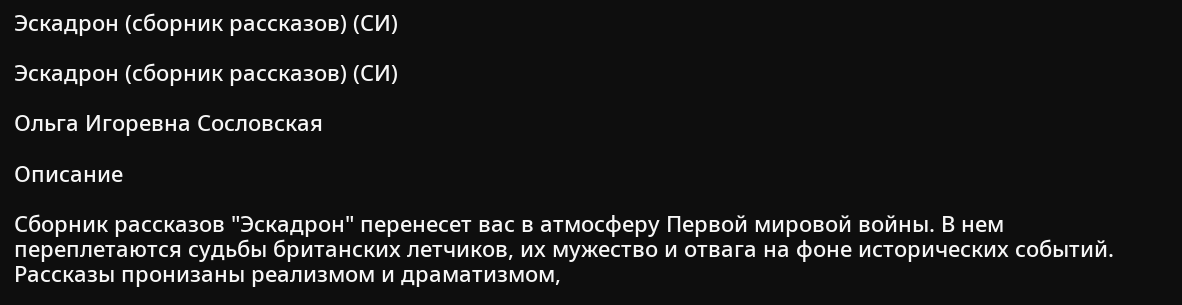Эскадрон (сборник рассказов) (СИ)

Эскадрон (сборник рассказов) (СИ)

Ольга Игоревна Сословская

Описание

Сборник рассказов "Эскадрон" перенесет вас в атмосферу Первой мировой войны. В нем переплетаются судьбы британских летчиков, их мужество и отвага на фоне исторических событий. Рассказы пронизаны реализмом и драматизмом,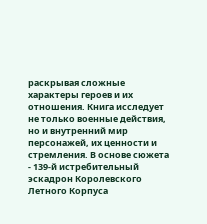раскрывая сложные характеры героев и их отношения. Книга исследует не только военные действия, но и внутренний мир персонажей, их ценности и стремления. В основе сюжета - 139-й истребительный эскадрон Королевского Летного Корпуса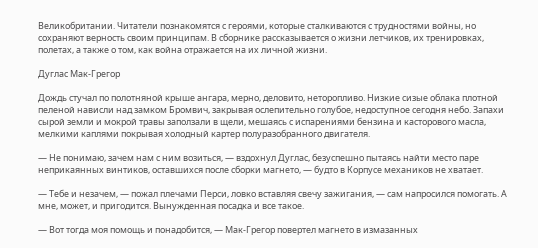Великобритании. Читатели познакомятся с героями, которые сталкиваются с трудностями войны, но сохраняют верность своим принципам. В сборнике рассказывается о жизни летчиков, их тренировках, полетах, а также о том, как война отражается на их личной жизни.

Дуглас Мак-Грегор

Дождь стучал по полотняной крыше ангара, мерно, деловито, неторопливо. Низкие сизые облака плотной пеленой нависли над замком Бромвич, закрывая ослепительно голубое, недоступное сегодня небо. Запахи сырой земли и мокрой травы заползали в щели, мешаясь с испарениями бензина и касторового масла, мелкими каплями покрывая холодный картер полуразобранного двигателя.

— Не понимаю, зачем нам с ним возиться, — вздохнул Дуглас, безуспешно пытаясь найти место паре неприкаянных винтиков, оставшихся после сборки магнето, — будто в Корпусе механиков не хватает.

— Тебе и незачем, — пожал плечами Перси, ловко вставляя свечу зажигания, — сам напросился помогать. А мне, может, и пригодится. Вынужденная посадка и все такое.

— Вот тогда моя помощь и понадобится, — Мак-Грегор повертел магнето в измазанных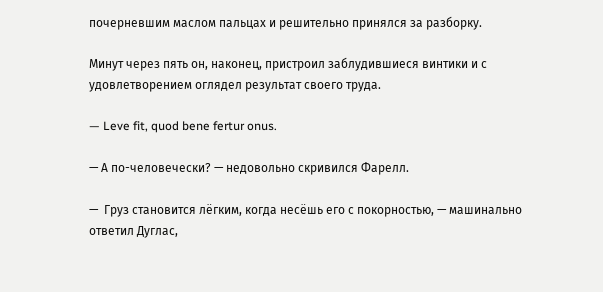почерневшим маслом пальцах и решительно принялся за разборку.

Минут через пять он, наконец, пристроил заблудившиеся винтики и с удовлетворением оглядел результат своего труда.

— Leve fit, quod bene fertur onus.

— А по-человечески? — недовольно скривился Фарелл.

—  Груз становится лёгким, когда несёшь его с покорностью, — машинально ответил Дуглас,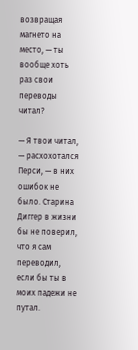возвращая магнето на место, — ты вообще хоть раз свои переводы читал?

— Я твои читал, — расхохотался Перси, — в них ошибок не было. Старина Диггер в жизни бы не поверил, что я сам переводил, если бы ты в моих падежи не путал.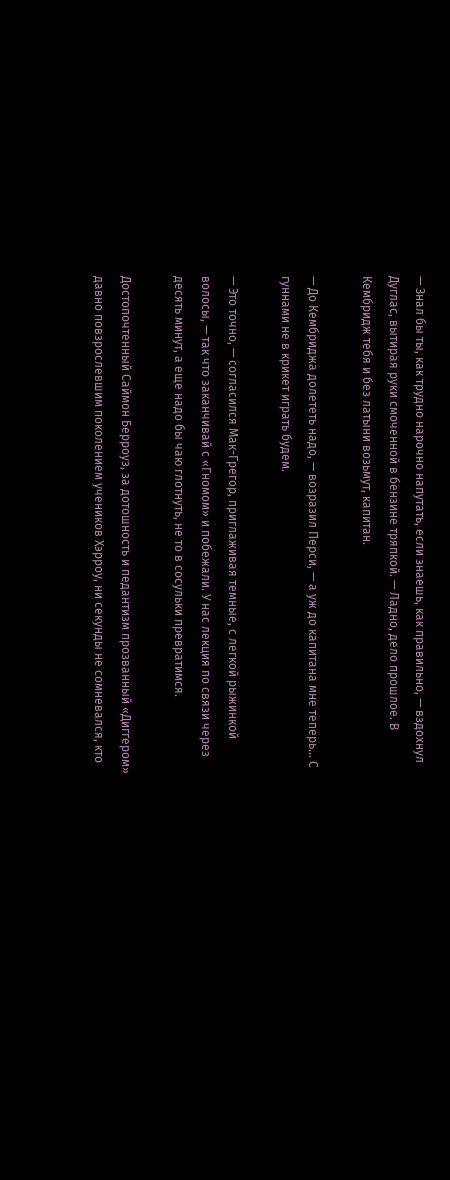— Знал бы ты, как трудно нарочно напутать, если знаешь, как правильно, — вздохнул Дуглас, вытирая руки смоченной в бензине тряпкой. — Ладно, дело прошлое. В Кембридж тебя и без латыни возьмут, капитан.

— До Кембриджа долететь надо, — возразил Перси, — а уж до капитана мне теперь… С гуннами не в крикет играть будем.

— Это точно, — согласился Мак-Грегор, приглаживая темные, с легкой рыжинкой волосы, — так что заканчивай с «Гномом» и побежали. У нас лекция по связи через десять минут, а еще надо бы чаю глотнуть, не то в сосульки превратимся.

Достопочтенный Саймон Берроуз, за дотошность и педантизм прозванный «Диггером» давно повзрослевшим поколением учеников Хэрроу, ни секунды не сомневался, кто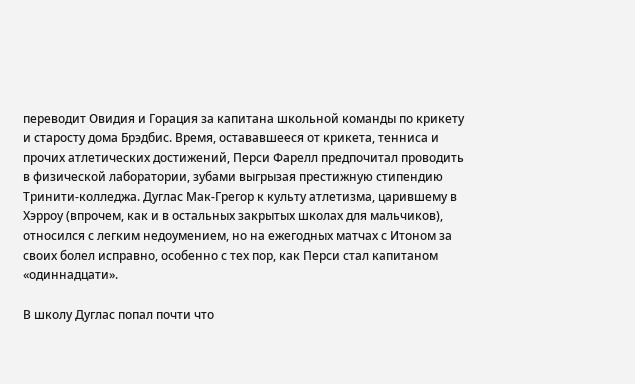переводит Овидия и Горация за капитана школьной команды по крикету и старосту дома Брэдбис. Время, остававшееся от крикета, тенниса и прочих атлетических достижений, Перси Фарелл предпочитал проводить в физической лаборатории, зубами выгрызая престижную стипендию Тринити-колледжа. Дуглас Мак-Грегор к культу атлетизма, царившему в Хэрроу (впрочем, как и в остальных закрытых школах для мальчиков), относился с легким недоумением, но на ежегодных матчах с Итоном за своих болел исправно, особенно с тех пор, как Перси стал капитаном «одиннадцати».

В школу Дуглас попал почти что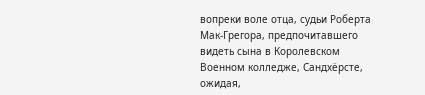вопреки воле отца, судьи Роберта Мак-Грегора, предпочитавшего видеть сына в Королевском Военном колледже, Сандхёрсте, ожидая,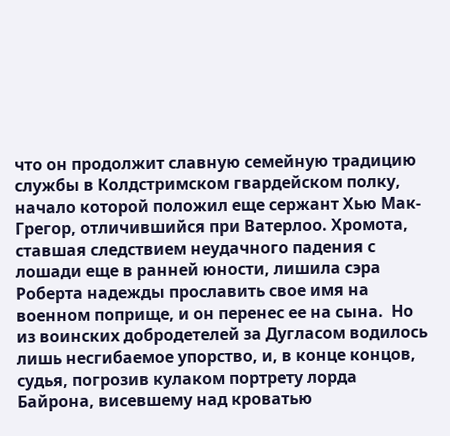что он продолжит славную семейную традицию службы в Колдстримском гвардейском полку, начало которой положил еще сержант Хью Мак-Грегор, отличившийся при Ватерлоо. Хромота, ставшая следствием неудачного падения с лошади еще в ранней юности, лишила сэра Роберта надежды прославить свое имя на военном поприще, и он перенес ее на сына.  Но из воинских добродетелей за Дугласом водилось лишь несгибаемое упорство, и, в конце концов, судья, погрозив кулаком портрету лорда Байрона, висевшему над кроватью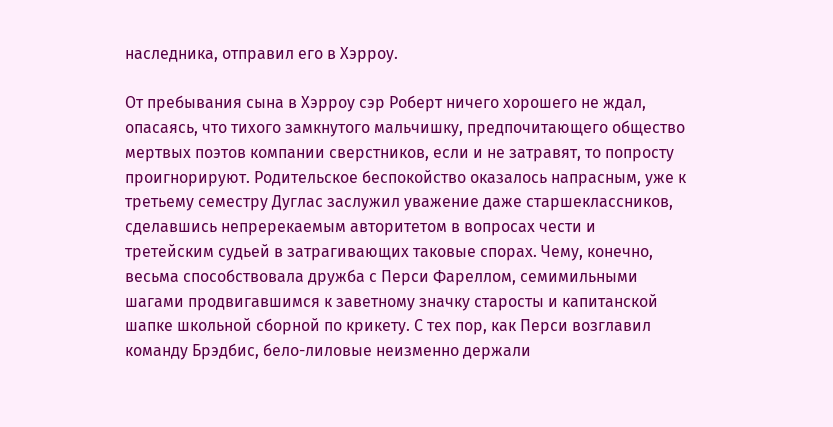наследника, отправил его в Хэрроу.

От пребывания сына в Хэрроу сэр Роберт ничего хорошего не ждал, опасаясь, что тихого замкнутого мальчишку, предпочитающего общество мертвых поэтов компании сверстников, если и не затравят, то попросту проигнорируют. Родительское беспокойство оказалось напрасным, уже к третьему семестру Дуглас заслужил уважение даже старшеклассников, сделавшись непререкаемым авторитетом в вопросах чести и третейским судьей в затрагивающих таковые спорах. Чему, конечно, весьма способствовала дружба с Перси Фареллом, семимильными шагами продвигавшимся к заветному значку старосты и капитанской шапке школьной сборной по крикету. С тех пор, как Перси возглавил команду Брэдбис, бело-лиловые неизменно держали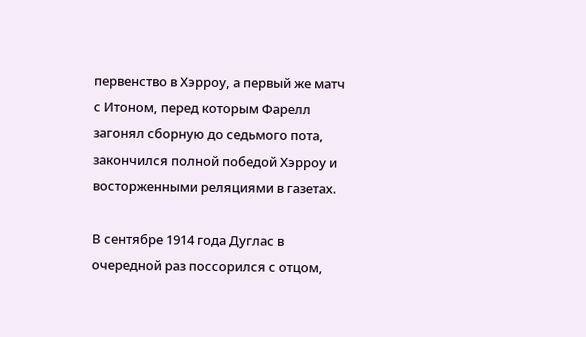первенство в Хэрроу, а первый же матч с Итоном, перед которым Фарелл загонял сборную до седьмого пота, закончился полной победой Хэрроу и восторженными реляциями в газетах.

В сентябре 1914 года Дуглас в очередной раз поссорился с отцом,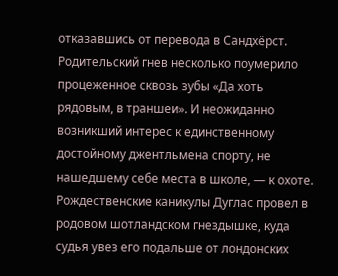отказавшись от перевода в Сандхёрст. Родительский гнев несколько поумерило процеженное сквозь зубы «Да хоть рядовым, в траншеи». И неожиданно возникший интерес к единственному достойному джентльмена спорту, не нашедшему себе места в школе, — к охоте. Рождественские каникулы Дуглас провел в родовом шотландском гнездышке, куда судья увез его подальше от лондонских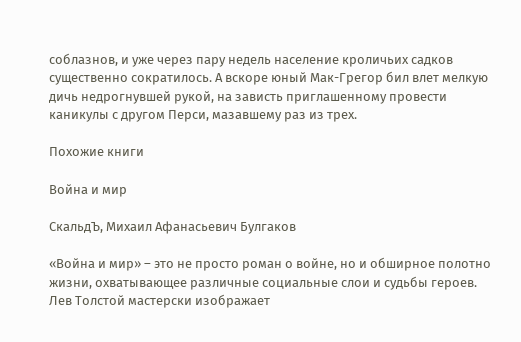соблазнов, и уже через пару недель население кроличьих садков существенно сократилось. А вскоре юный Мак-Грегор бил влет мелкую дичь недрогнувшей рукой, на зависть приглашенному провести каникулы с другом Перси, мазавшему раз из трех.

Похожие книги

Война и мир

СкальдЪ, Михаил Афанасьевич Булгаков

«Война и мир» – это не просто роман о войне, но и обширное полотно жизни, охватывающее различные социальные слои и судьбы героев. Лев Толстой мастерски изображает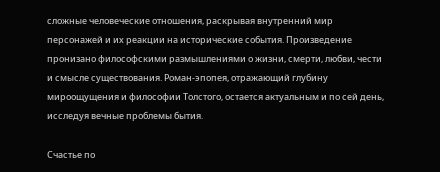сложные человеческие отношения, раскрывая внутренний мир персонажей и их реакции на исторические события. Произведение пронизано философскими размышлениями о жизни, смерти, любви, чести и смысле существования. Роман-эпопея, отражающий глубину мироощущения и философии Толстого, остается актуальным и по сей день, исследуя вечные проблемы бытия.

Счастье по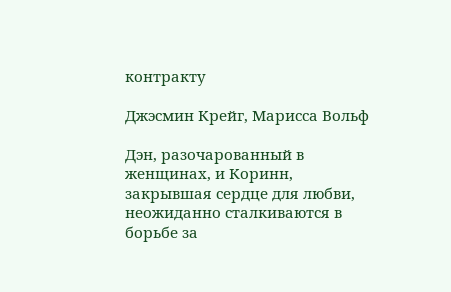контракту

Джэсмин Крейг, Марисса Вольф

Дэн, разочарованный в женщинах, и Коринн, закрывшая сердце для любви, неожиданно сталкиваются в борьбе за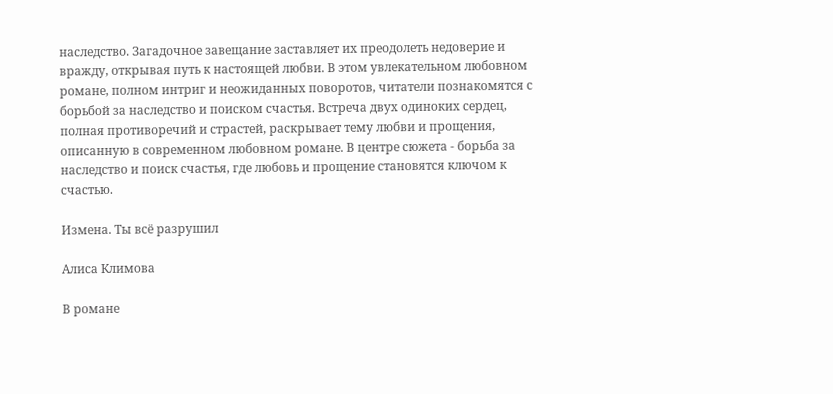наследство. Загадочное завещание заставляет их преодолеть недоверие и вражду, открывая путь к настоящей любви. В этом увлекательном любовном романе, полном интриг и неожиданных поворотов, читатели познакомятся с борьбой за наследство и поиском счастья. Встреча двух одиноких сердец, полная противоречий и страстей, раскрывает тему любви и прощения, описанную в современном любовном романе. В центре сюжета - борьба за наследство и поиск счастья, где любовь и прощение становятся ключом к счастью.

Измена. Ты всё разрушил

Алиса Климова

В романе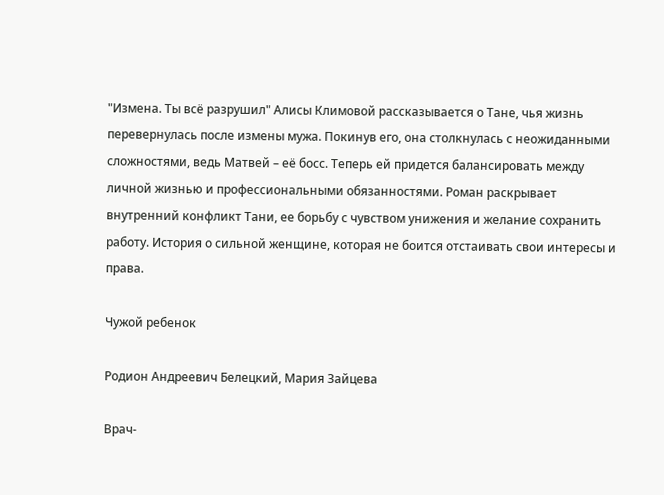"Измена. Ты всё разрушил" Алисы Климовой рассказывается о Тане, чья жизнь перевернулась после измены мужа. Покинув его, она столкнулась с неожиданными сложностями, ведь Матвей – её босс. Теперь ей придется балансировать между личной жизнью и профессиональными обязанностями. Роман раскрывает внутренний конфликт Тани, ее борьбу с чувством унижения и желание сохранить работу. История о сильной женщине, которая не боится отстаивать свои интересы и права.

Чужой ребенок

Родион Андреевич Белецкий, Мария Зайцева

Врач-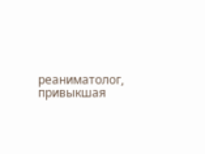реаниматолог, привыкшая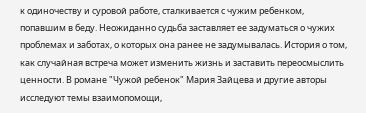к одиночеству и суровой работе, сталкивается с чужим ребенком, попавшим в беду. Неожиданно судьба заставляет ее задуматься о чужих проблемах и заботах, о которых она ранее не задумывалась. История о том, как случайная встреча может изменить жизнь и заставить переосмыслить ценности. В романе "Чужой ребенок" Мария Зайцева и другие авторы исследуют темы взаимопомощи,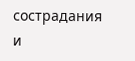сострадания и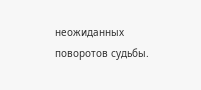неожиданных поворотов судьбы.